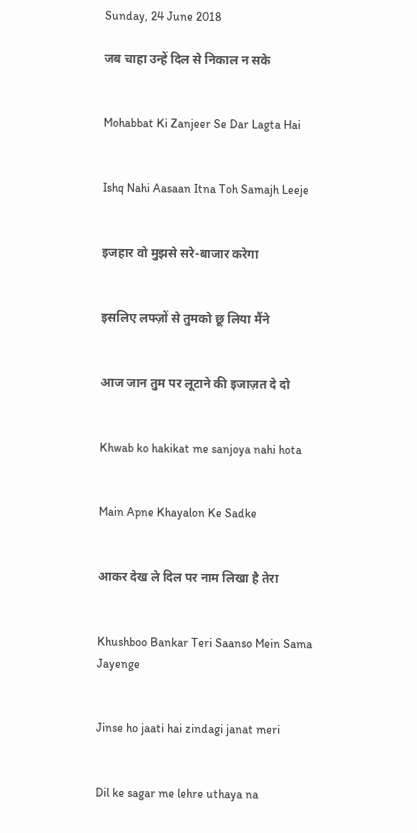Sunday, 24 June 2018

जब चाहा उन्हें दिल से निकाल न सके


Mohabbat Ki Zanjeer Se Dar Lagta Hai


Ishq Nahi Aasaan Itna Toh Samajh Leeje


इजहार वो मुझसे सरे-बाजार करेगा


इसलिए लफ्ज़ों से तुमको छू लिया मैंने


आज जान तुम पर लूटाने की इजाज़त दे दो


Khwab ko hakikat me sanjoya nahi hota


Main Apne Khayalon Ke Sadke


आकर देख ले दिल पर नाम लिखा है तेरा


Khushboo Bankar Teri Saanso Mein Sama Jayenge


Jinse ho jaati hai zindagi janat meri


Dil ke sagar me lehre uthaya na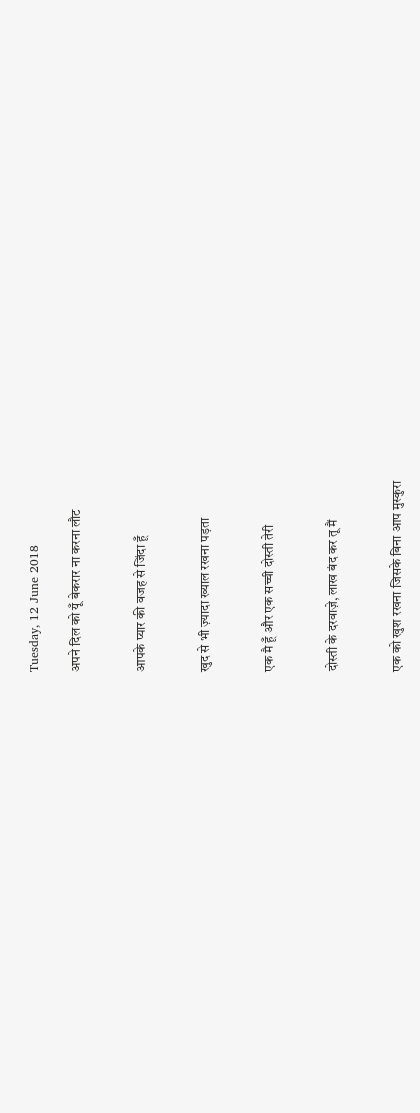Tuesday, 12 June 2018

अपने दिल को यूँ बेकरार ना करना लौट


आपके प्यार की वजह से जिंदा हूँ


खुद से भी ज़्यादा ख्याल रखना पड़ता


एक मै हूँ और एक सच्ची दोस्ती तेरी


दोस्ती के दरवाज़े, लाख बंद कर तू मैं


एक को खुश रखना जिसके बिना आप मुस्कुरा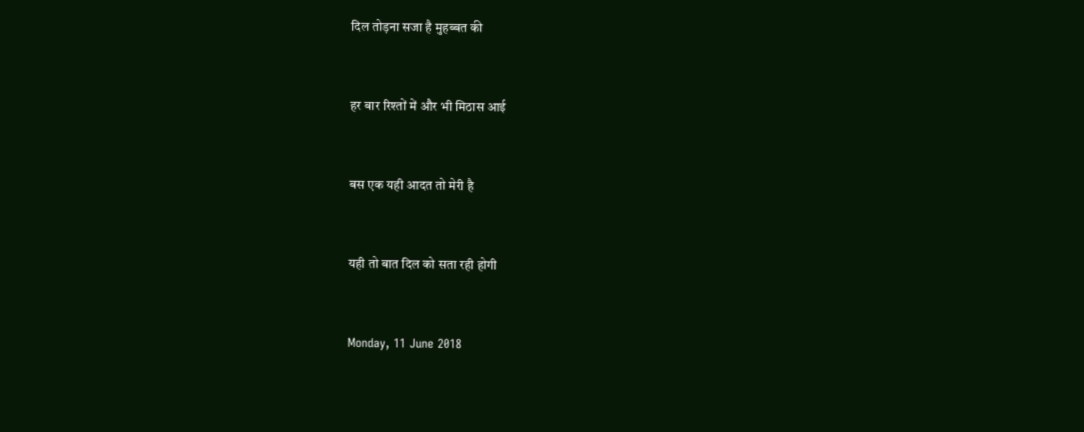दिल तोड़ना सजा है मुहब्बत की


हर बार रिश्तों में और भी मिठास आई


बस एक यही आदत तो मेरी है


यही तो बात दिल को सता रही होगी


Monday, 11 June 2018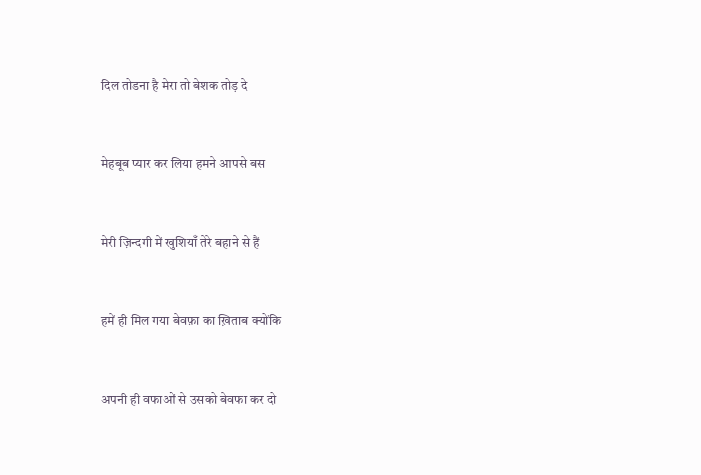दिल तोडना है मेरा तो बेशक तोड़ दे


मेहबूब प्यार कर लिया हमने आपसे बस


मेरी ज़िन्दगी में खुशियाँ तेरे बहाने से हैं


हमें ही मिल गया बेवफ़ा का ख़िताब क्योंकि


अपनी ही वफाओं से उसको बेवफा कर दो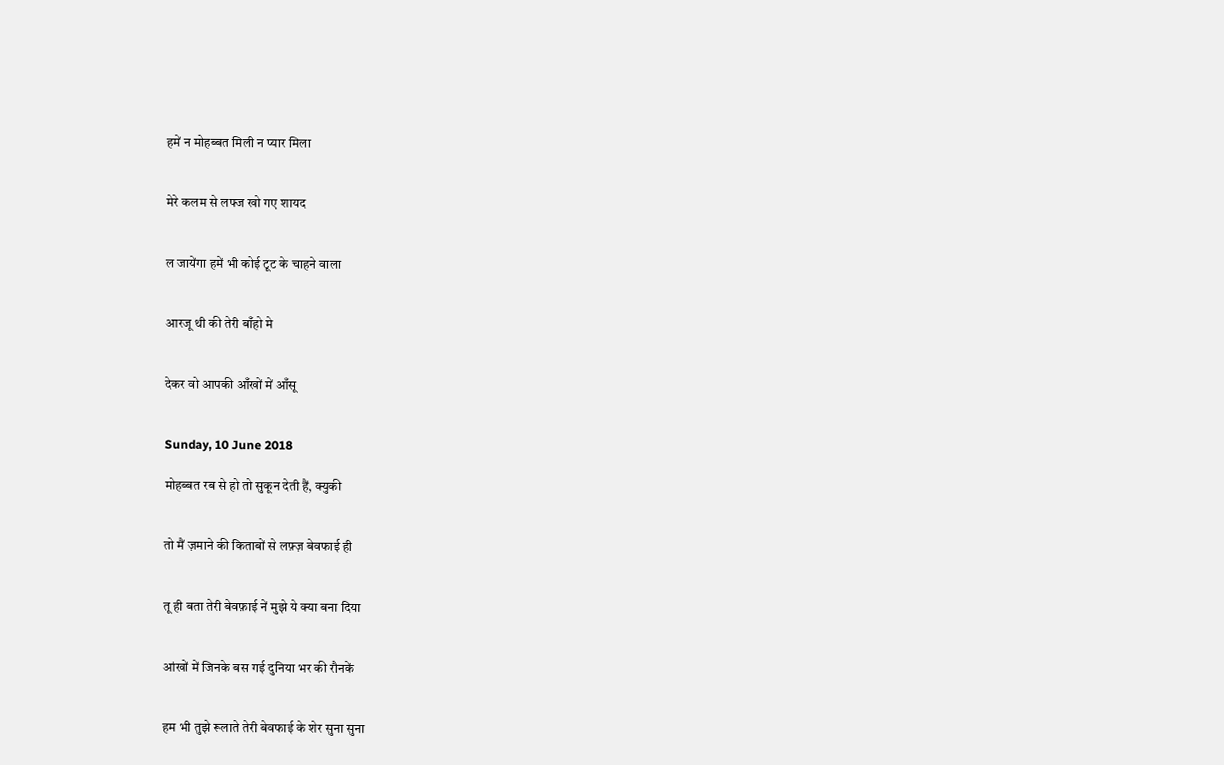हमें न मोहब्बत मिली न प्यार मिला


मेरे कलम से लफ्ज खो गए शायद


ल जायेंगा हमें भी कोई टूट के चाहने वाला


आरजू थी की तेरी बाँहो मे


देकर वो आपकी आँखों में आँसू


Sunday, 10 June 2018

मोहब्बत रब से हो तो सुकून देती हैं, क्युकी


तो मैं ज़माने की किताबों से लफ़्ज़ बेवफाई ही


तू ही बता तेरी बेवफ़ाई नें मुझे ये क्या बना दिया


आंखों में जिनके बस गई दुनिया भर की रौनकें


हम भी तुझे रूलाते तेरी बेवफाई के शेर सुना सुना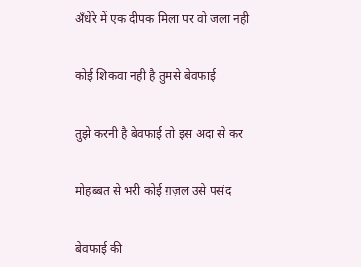अँधेरे में एक दीपक मिला पर वो जला नही


कोई शिकवा नही है तुमसे बेवफाई


तुझे करनी है बेवफाई तो इस अदा से कर


मोहब्बत से भरी कोई ग़ज़ल उसे पसंद


बेवफाई की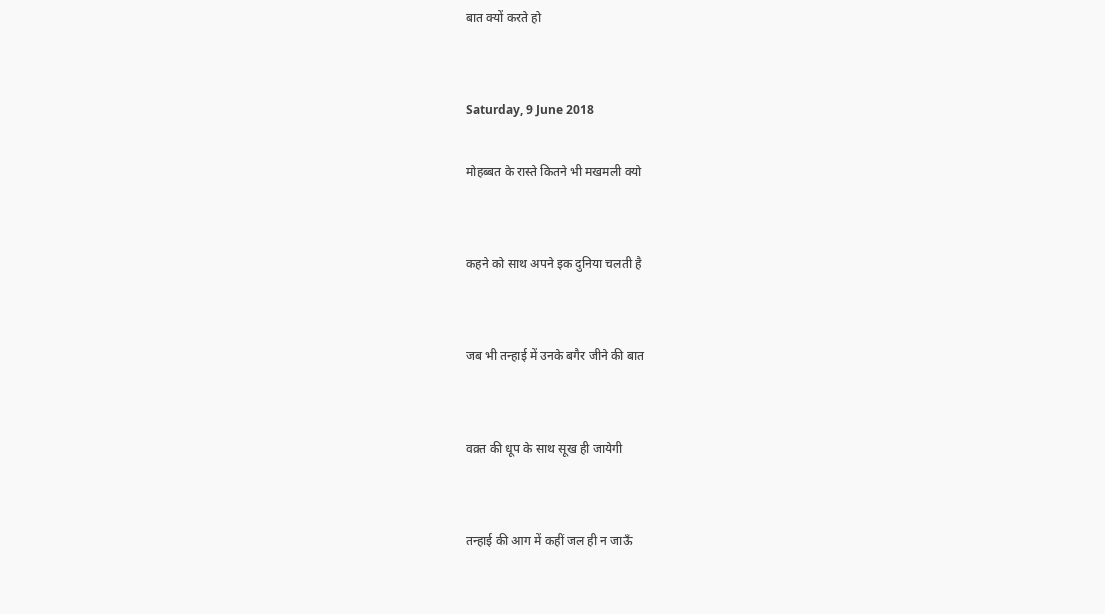बात क्यों करते हो


Saturday, 9 June 2018

मोहब्बत के रास्ते कितने भी मखमली क्यो


कहने को साथ अपने इक दुनिया चलती है


जब भी तन्हाई में उनके बगैर जीने की बात


वक़्त की धूप के साथ सूख ही जायेगी


तन्हाई की आग में कहीं जल ही न जाऊँ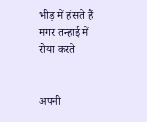भीड़ में हंसते हैं मगर तन्हाई में रोया करते


अपनी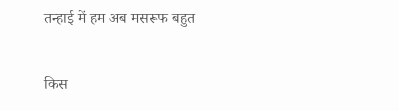तन्हाई में हम अब मसरूफ बहुत


किस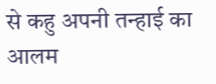से कहु अपनी तन्हाई का आलम